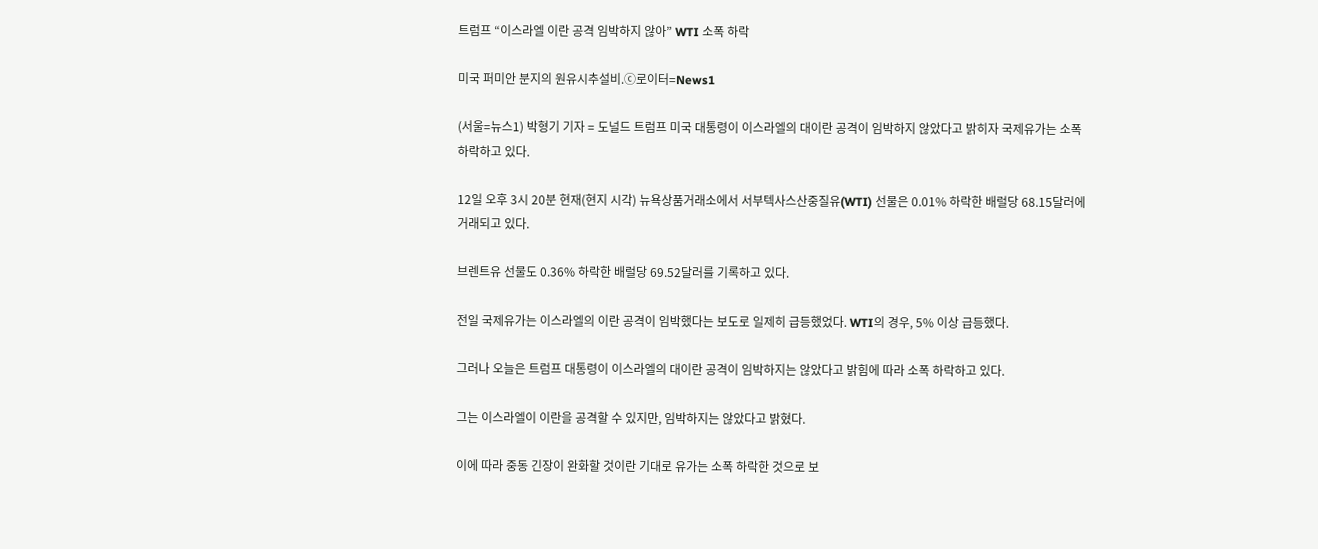트럼프 “이스라엘 이란 공격 임박하지 않아” WTI 소폭 하락

미국 퍼미안 분지의 원유시추설비.ⓒ로이터=News1

(서울=뉴스1) 박형기 기자 = 도널드 트럼프 미국 대통령이 이스라엘의 대이란 공격이 임박하지 않았다고 밝히자 국제유가는 소폭 하락하고 있다.

12일 오후 3시 20분 현재(현지 시각) 뉴욕상품거래소에서 서부텍사스산중질유(WTI) 선물은 0.01% 하락한 배럴당 68.15달러에 거래되고 있다.

브렌트유 선물도 0.36% 하락한 배럴당 69.52달러를 기록하고 있다.

전일 국제유가는 이스라엘의 이란 공격이 임박했다는 보도로 일제히 급등했었다. WTI의 경우, 5% 이상 급등했다.

그러나 오늘은 트럼프 대통령이 이스라엘의 대이란 공격이 임박하지는 않았다고 밝힘에 따라 소폭 하락하고 있다.

그는 이스라엘이 이란을 공격할 수 있지만, 임박하지는 않았다고 밝혔다.

이에 따라 중동 긴장이 완화할 것이란 기대로 유가는 소폭 하락한 것으로 보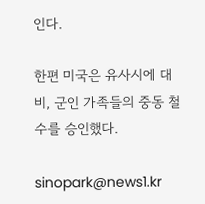인다.

한편 미국은 유사시에 대비, 군인 가족들의 중동 철수를 승인했다.

sinopark@news1.kr